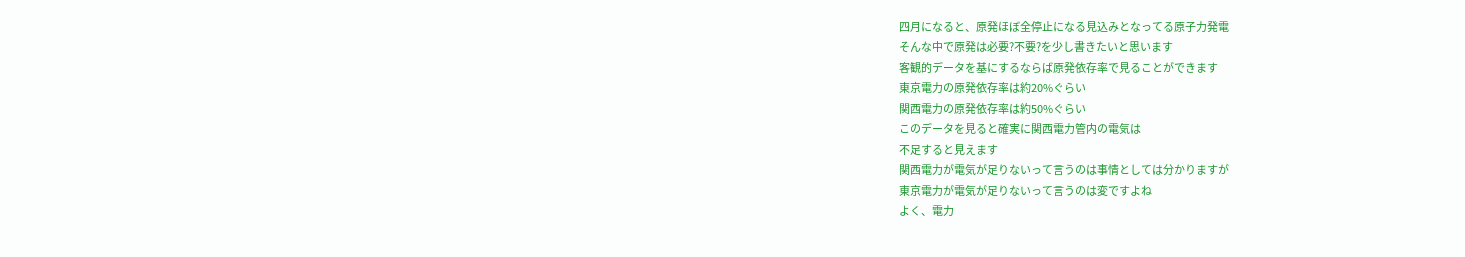四月になると、原発ほぼ全停止になる見込みとなってる原子力発電
そんな中で原発は必要?不要?を少し書きたいと思います
客観的データを基にするならば原発依存率で見ることができます
東京電力の原発依存率は約20%ぐらい
関西電力の原発依存率は約50%ぐらい
このデータを見ると確実に関西電力管内の電気は
不足すると見えます
関西電力が電気が足りないって言うのは事情としては分かりますが
東京電力が電気が足りないって言うのは変ですよね
よく、電力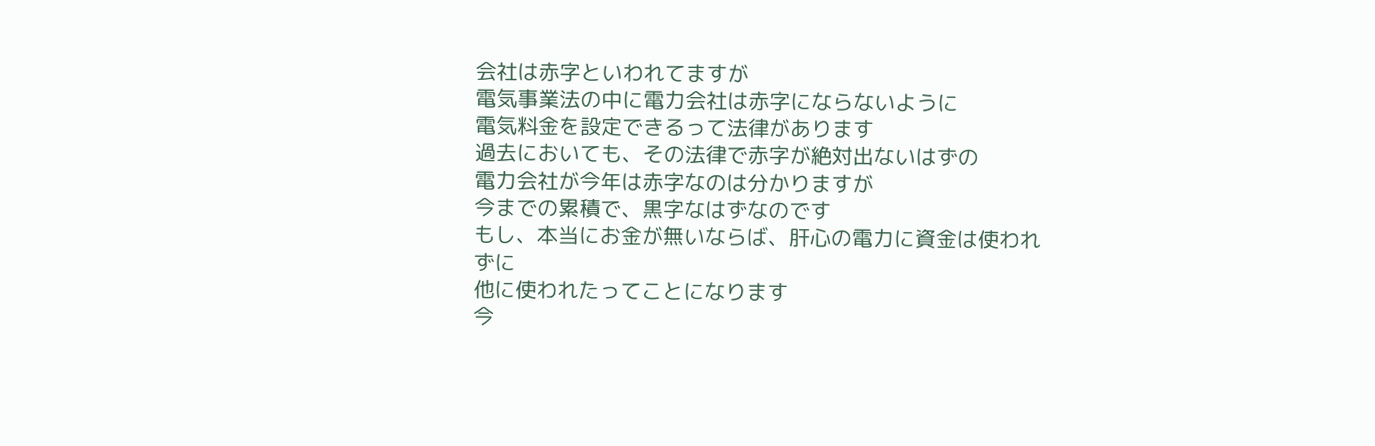会社は赤字といわれてますが
電気事業法の中に電力会社は赤字にならないように
電気料金を設定できるって法律があります
過去においても、その法律で赤字が絶対出ないはずの
電力会社が今年は赤字なのは分かりますが
今までの累積で、黒字なはずなのです
もし、本当にお金が無いならば、肝心の電力に資金は使われずに
他に使われたってことになります
今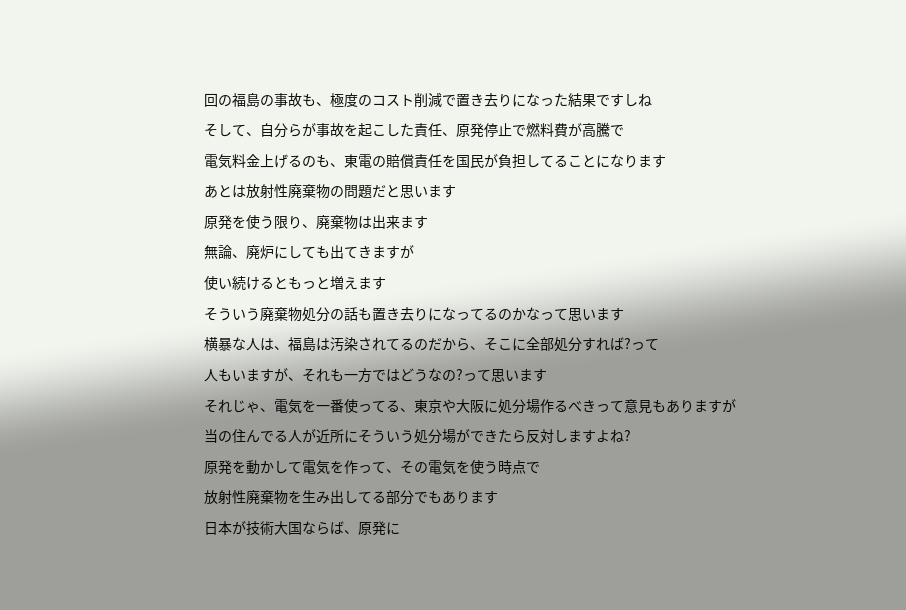回の福島の事故も、極度のコスト削減で置き去りになった結果ですしね
そして、自分らが事故を起こした責任、原発停止で燃料費が高騰で
電気料金上げるのも、東電の賠償責任を国民が負担してることになります
あとは放射性廃棄物の問題だと思います
原発を使う限り、廃棄物は出来ます
無論、廃炉にしても出てきますが
使い続けるともっと増えます
そういう廃棄物処分の話も置き去りになってるのかなって思います
横暴な人は、福島は汚染されてるのだから、そこに全部処分すれば?って
人もいますが、それも一方ではどうなの?って思います
それじゃ、電気を一番使ってる、東京や大阪に処分場作るべきって意見もありますが
当の住んでる人が近所にそういう処分場ができたら反対しますよね?
原発を動かして電気を作って、その電気を使う時点で
放射性廃棄物を生み出してる部分でもあります
日本が技術大国ならば、原発に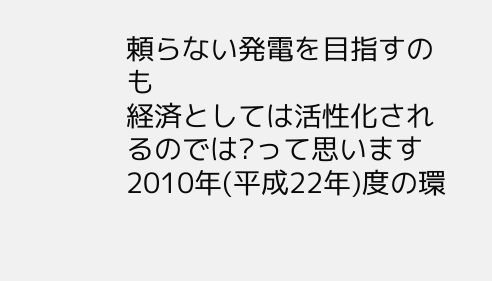頼らない発電を目指すのも
経済としては活性化されるのでは?って思います
2010年(平成22年)度の環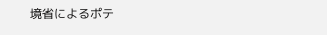境省によるポテ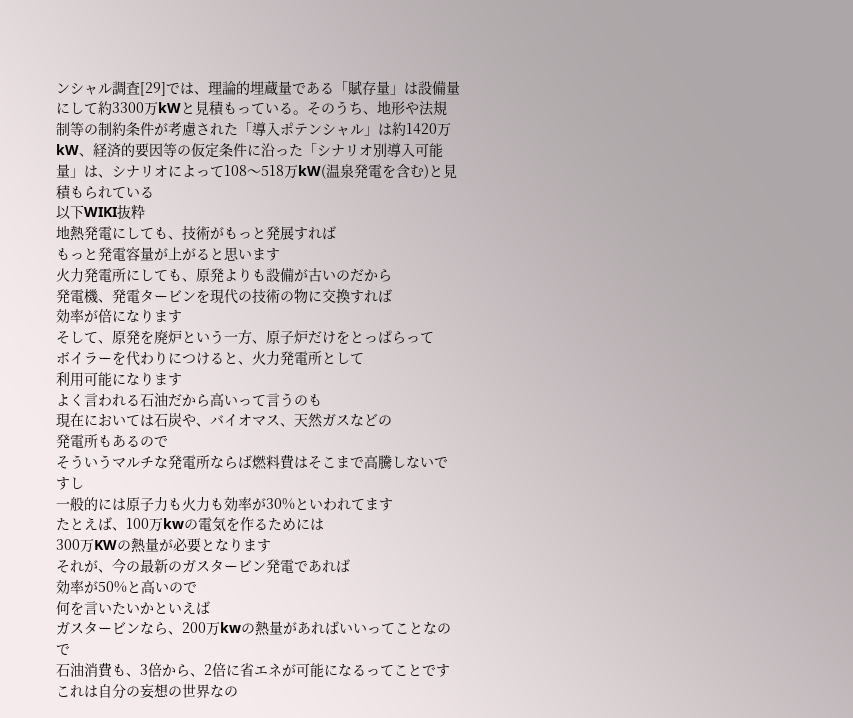ンシャル調査[29]では、理論的埋蔵量である「賦存量」は設備量にして約3300万kWと見積もっている。そのうち、地形や法規制等の制約条件が考慮された「導入ポテンシャル」は約1420万kW、経済的要因等の仮定条件に沿った「シナリオ別導入可能量」は、シナリオによって108〜518万kW(温泉発電を含む)と見積もられている
以下WIKI抜粋
地熱発電にしても、技術がもっと発展すれば
もっと発電容量が上がると思います
火力発電所にしても、原発よりも設備が古いのだから
発電機、発電タービンを現代の技術の物に交換すれば
効率が倍になります
そして、原発を廃炉という一方、原子炉だけをとっぱらって
ボイラーを代わりにつけると、火力発電所として
利用可能になります
よく言われる石油だから高いって言うのも
現在においては石炭や、バイオマス、天然ガスなどの
発電所もあるので
そういうマルチな発電所ならば燃料費はそこまで高騰しないですし
一般的には原子力も火力も効率が30%といわれてます
たとえば、100万kwの電気を作るためには
300万KWの熱量が必要となります
それが、今の最新のガスタービン発電であれば
効率が50%と高いので
何を言いたいかといえば
ガスタービンなら、200万kwの熱量があればいいってことなので
石油消費も、3倍から、2倍に省エネが可能になるってことです
これは自分の妄想の世界なの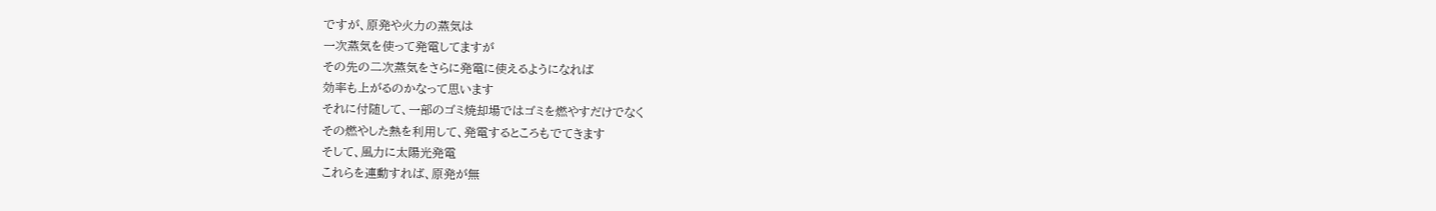ですが、原発や火力の蒸気は
一次蒸気を使って発電してますが
その先の二次蒸気をさらに発電に使えるようになれば
効率も上がるのかなって思います
それに付随して、一部のゴミ焼却場ではゴミを燃やすだけでなく
その燃やした熱を利用して、発電するところもでてきます
そして、風力に太陽光発電
これらを連動すれば、原発が無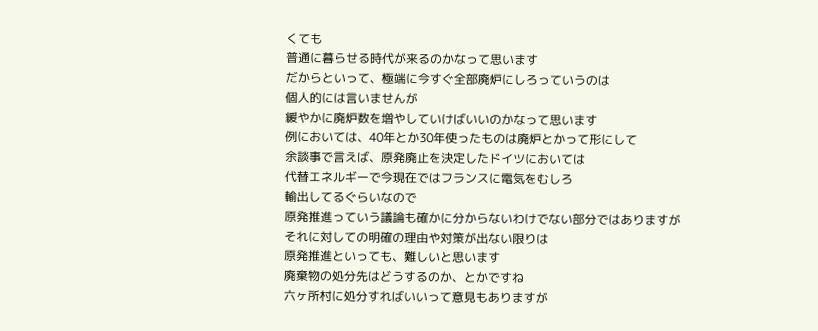くても
普通に暮らせる時代が来るのかなって思います
だからといって、極端に今すぐ全部廃炉にしろっていうのは
個人的には言いませんが
緩やかに廃炉数を増やしていけばいいのかなって思います
例においては、40年とか30年使ったものは廃炉とかって形にして
余談事で言えば、原発廃止を決定したドイツにおいては
代替エネルギーで今現在ではフランスに電気をむしろ
輸出してるぐらいなので
原発推進っていう議論も確かに分からないわけでない部分ではありますが
それに対しての明確の理由や対策が出ない限りは
原発推進といっても、難しいと思います
廃棄物の処分先はどうするのか、とかですね
六ヶ所村に処分すればいいって意見もありますが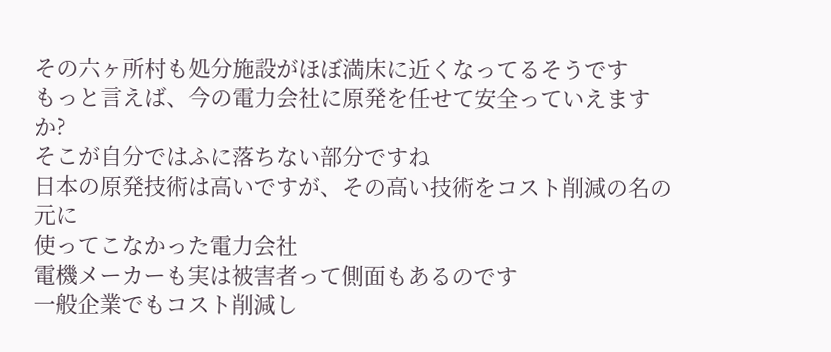その六ヶ所村も処分施設がほぼ満床に近くなってるそうです
もっと言えば、今の電力会社に原発を任せて安全っていえますか?
そこが自分ではふに落ちない部分ですね
日本の原発技術は高いですが、その高い技術をコスト削減の名の元に
使ってこなかった電力会社
電機メーカーも実は被害者って側面もあるのです
一般企業でもコスト削減し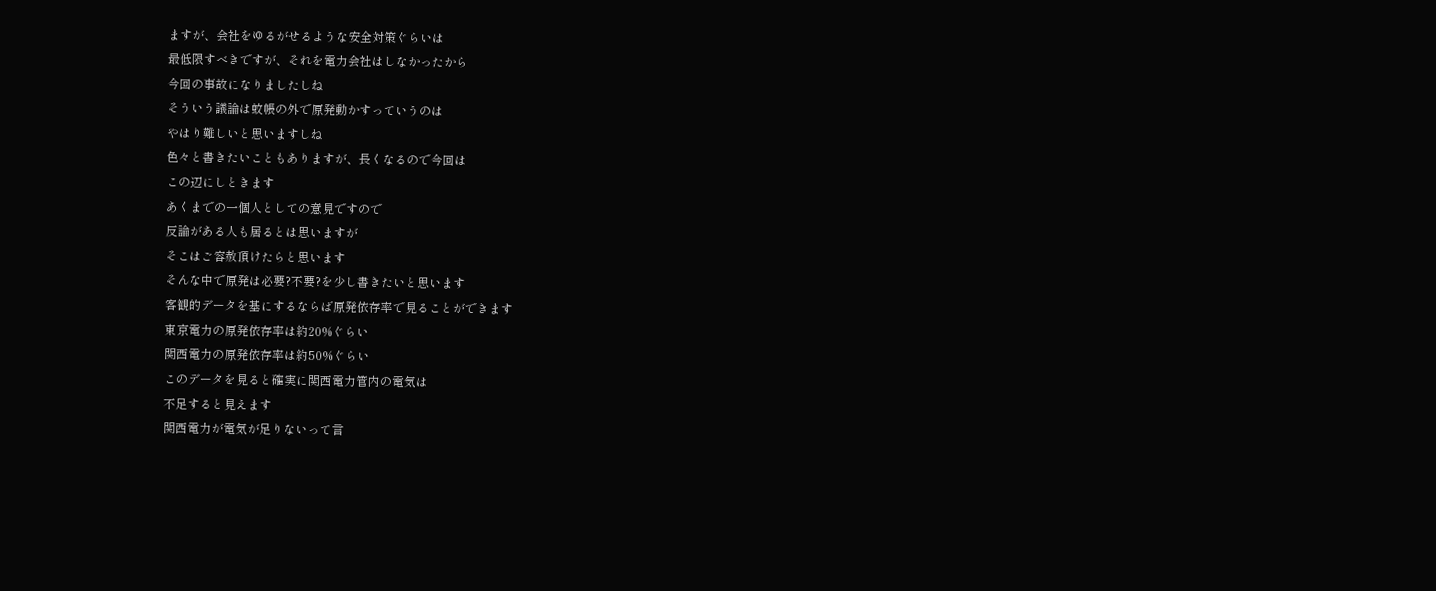ますが、会社をゆるがせるような安全対策ぐらいは
最低限すべきですが、それを電力会社はしなかったから
今回の事故になりましたしね
そういう議論は蚊帳の外で原発動かすっていうのは
やはり難しいと思いますしね
色々と書きたいこともありますが、長くなるので今回は
この辺にしときます
あくまでの一個人としての意見ですので
反論がある人も居るとは思いますが
そこはご容赦頂けたらと思います
そんな中で原発は必要?不要?を少し書きたいと思います
客観的データを基にするならば原発依存率で見ることができます
東京電力の原発依存率は約20%ぐらい
関西電力の原発依存率は約50%ぐらい
このデータを見ると確実に関西電力管内の電気は
不足すると見えます
関西電力が電気が足りないって言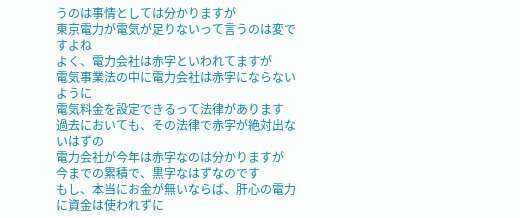うのは事情としては分かりますが
東京電力が電気が足りないって言うのは変ですよね
よく、電力会社は赤字といわれてますが
電気事業法の中に電力会社は赤字にならないように
電気料金を設定できるって法律があります
過去においても、その法律で赤字が絶対出ないはずの
電力会社が今年は赤字なのは分かりますが
今までの累積で、黒字なはずなのです
もし、本当にお金が無いならば、肝心の電力に資金は使われずに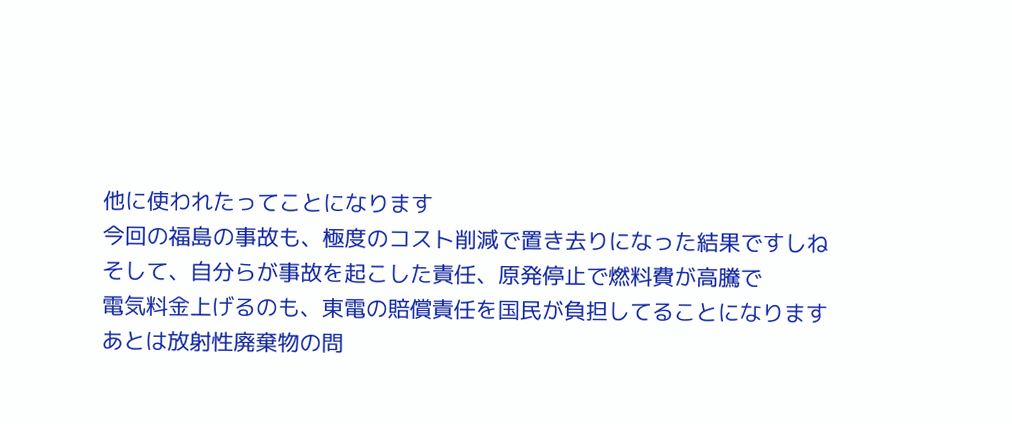他に使われたってことになります
今回の福島の事故も、極度のコスト削減で置き去りになった結果ですしね
そして、自分らが事故を起こした責任、原発停止で燃料費が高騰で
電気料金上げるのも、東電の賠償責任を国民が負担してることになります
あとは放射性廃棄物の問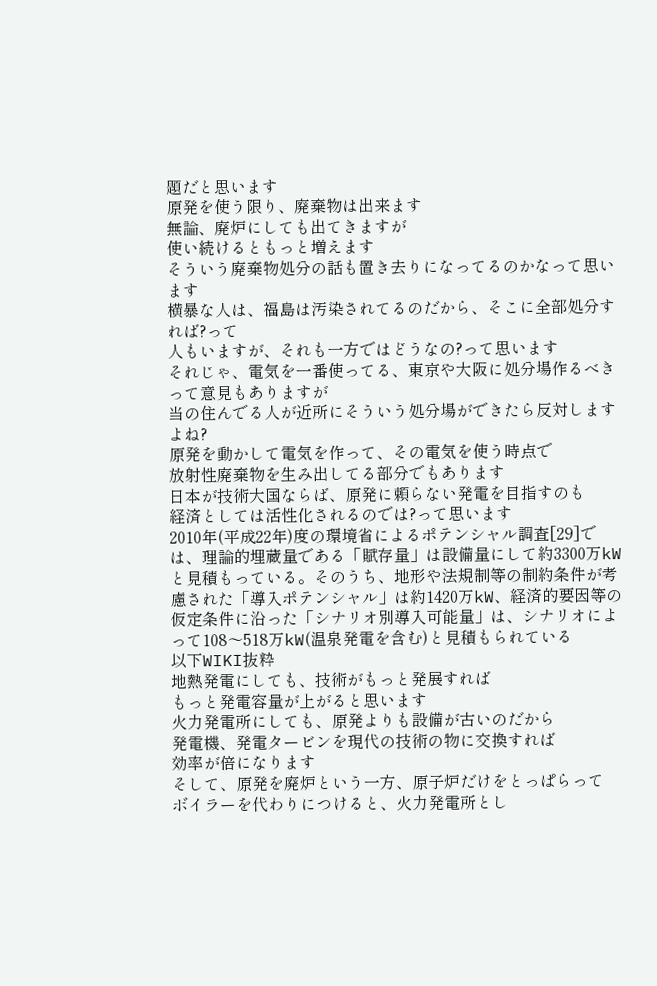題だと思います
原発を使う限り、廃棄物は出来ます
無論、廃炉にしても出てきますが
使い続けるともっと増えます
そういう廃棄物処分の話も置き去りになってるのかなって思います
横暴な人は、福島は汚染されてるのだから、そこに全部処分すれば?って
人もいますが、それも一方ではどうなの?って思います
それじゃ、電気を一番使ってる、東京や大阪に処分場作るべきって意見もありますが
当の住んでる人が近所にそういう処分場ができたら反対しますよね?
原発を動かして電気を作って、その電気を使う時点で
放射性廃棄物を生み出してる部分でもあります
日本が技術大国ならば、原発に頼らない発電を目指すのも
経済としては活性化されるのでは?って思います
2010年(平成22年)度の環境省によるポテンシャル調査[29]では、理論的埋蔵量である「賦存量」は設備量にして約3300万kWと見積もっている。そのうち、地形や法規制等の制約条件が考慮された「導入ポテンシャル」は約1420万kW、経済的要因等の仮定条件に沿った「シナリオ別導入可能量」は、シナリオによって108〜518万kW(温泉発電を含む)と見積もられている
以下WIKI抜粋
地熱発電にしても、技術がもっと発展すれば
もっと発電容量が上がると思います
火力発電所にしても、原発よりも設備が古いのだから
発電機、発電タービンを現代の技術の物に交換すれば
効率が倍になります
そして、原発を廃炉という一方、原子炉だけをとっぱらって
ボイラーを代わりにつけると、火力発電所とし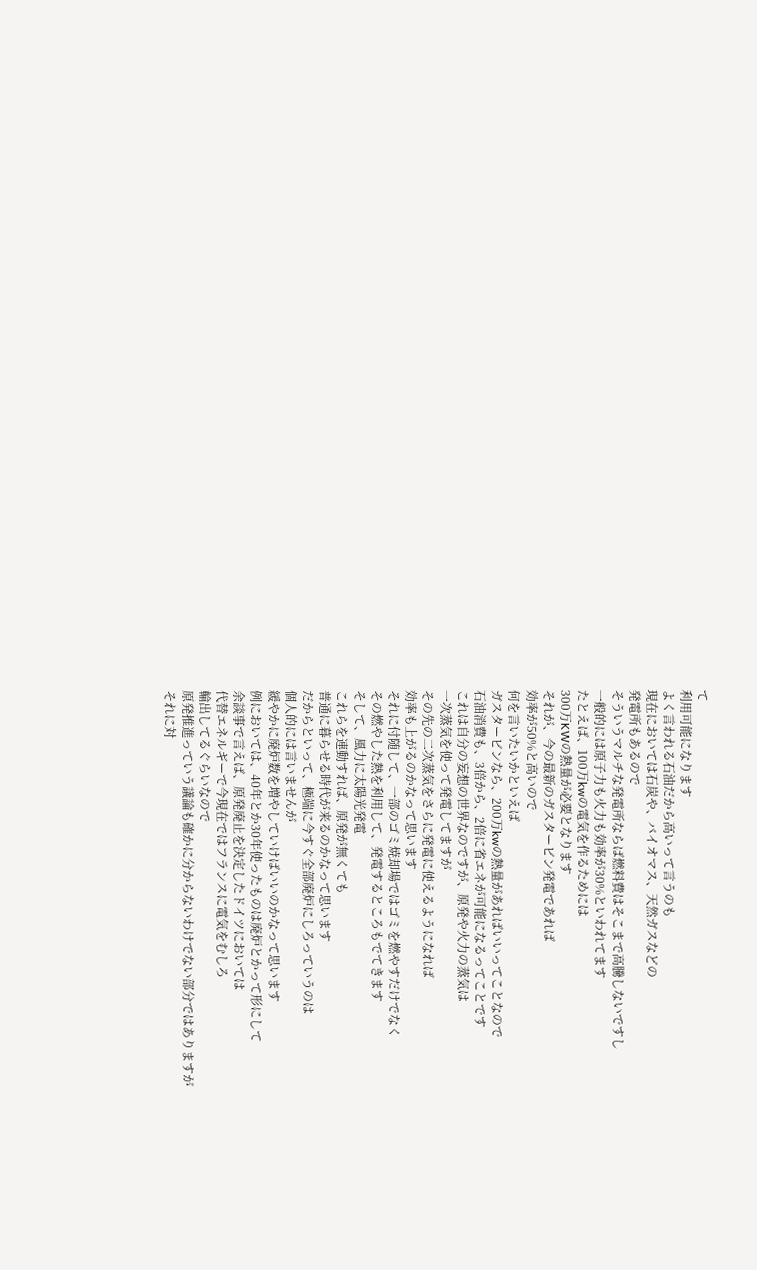て
利用可能になります
よく言われる石油だから高いって言うのも
現在においては石炭や、バイオマス、天然ガスなどの
発電所もあるので
そういうマルチな発電所ならば燃料費はそこまで高騰しないですし
一般的には原子力も火力も効率が30%といわれてます
たとえば、100万kwの電気を作るためには
300万KWの熱量が必要となります
それが、今の最新のガスタービン発電であれば
効率が50%と高いので
何を言いたいかといえば
ガスタービンなら、200万kwの熱量があればいいってことなので
石油消費も、3倍から、2倍に省エネが可能になるってことです
これは自分の妄想の世界なのですが、原発や火力の蒸気は
一次蒸気を使って発電してますが
その先の二次蒸気をさらに発電に使えるようになれば
効率も上がるのかなって思います
それに付随して、一部のゴミ焼却場ではゴミを燃やすだけでなく
その燃やした熱を利用して、発電するところもでてきます
そして、風力に太陽光発電
これらを連動すれば、原発が無くても
普通に暮らせる時代が来るのかなって思います
だからといって、極端に今すぐ全部廃炉にしろっていうのは
個人的には言いませんが
緩やかに廃炉数を増やしていけばいいのかなって思います
例においては、40年とか30年使ったものは廃炉とかって形にして
余談事で言えば、原発廃止を決定したドイツにおいては
代替エネルギーで今現在ではフランスに電気をむしろ
輸出してるぐらいなので
原発推進っていう議論も確かに分からないわけでない部分ではありますが
それに対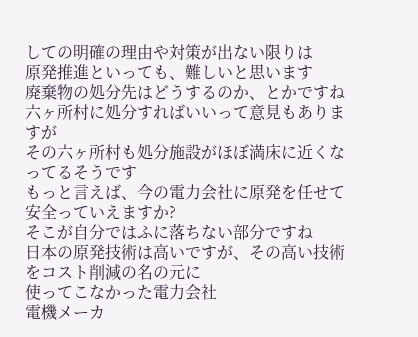しての明確の理由や対策が出ない限りは
原発推進といっても、難しいと思います
廃棄物の処分先はどうするのか、とかですね
六ヶ所村に処分すればいいって意見もありますが
その六ヶ所村も処分施設がほぼ満床に近くなってるそうです
もっと言えば、今の電力会社に原発を任せて安全っていえますか?
そこが自分ではふに落ちない部分ですね
日本の原発技術は高いですが、その高い技術をコスト削減の名の元に
使ってこなかった電力会社
電機メーカ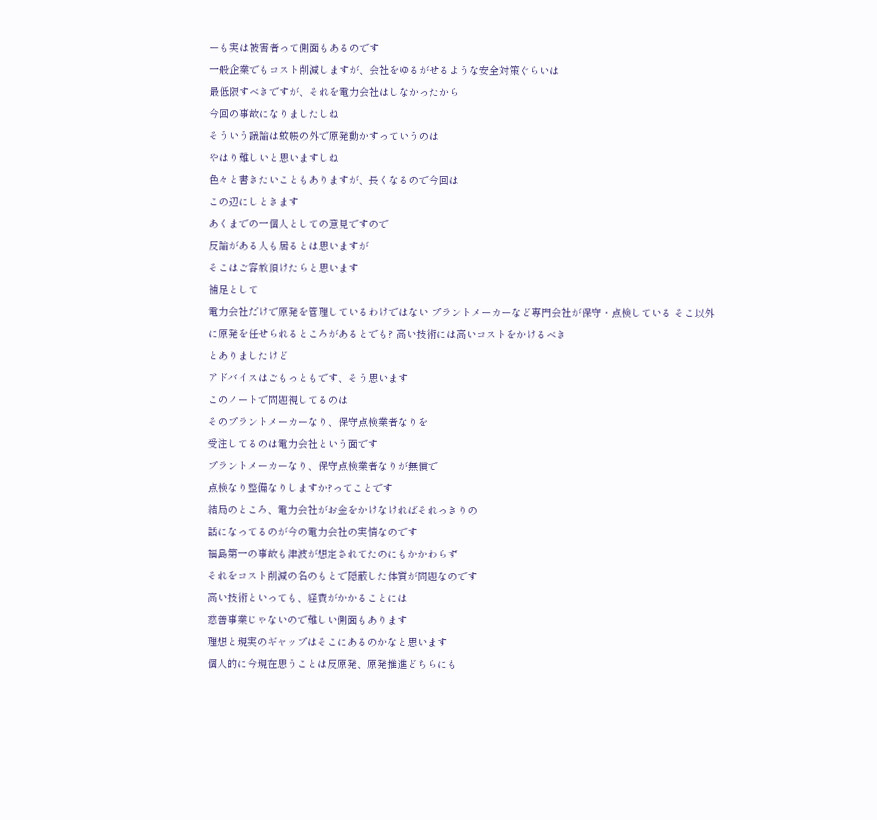ーも実は被害者って側面もあるのです
一般企業でもコスト削減しますが、会社をゆるがせるような安全対策ぐらいは
最低限すべきですが、それを電力会社はしなかったから
今回の事故になりましたしね
そういう議論は蚊帳の外で原発動かすっていうのは
やはり難しいと思いますしね
色々と書きたいこともありますが、長くなるので今回は
この辺にしときます
あくまでの一個人としての意見ですので
反論がある人も居るとは思いますが
そこはご容赦頂けたらと思います
補足として
電力会社だけで原発を管理しているわけではない プラントメーカーなど専門会社が保守・点検している そこ以外に原発を任せられるところがあるとでも? 高い技術には高いコストをかけるべき
とありましたけど
アドバイスはごもっともです、そう思います
このノートで問題視してるのは
そのプラントメーカーなり、保守点検業者なりを
受注してるのは電力会社という面です
プラントメーカーなり、保守点検業者なりが無償で
点検なり整備なりしますか?ってことです
結局のところ、電力会社がお金をかけなければそれっきりの
話になってるのが今の電力会社の実情なのです
福島第一の事故も津波が想定されてたのにもかかわらず
それをコスト削減の名のもとで隠蔽した体質が問題なのです
高い技術といっても、経費がかかることには
慈善事業じゃないので難しい側面もあります
理想と現実のギャップはそこにあるのかなと思います
個人的に今現在思うことは反原発、原発推進どちらにも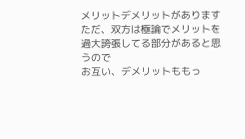メリットデメリットがあります
ただ、双方は極論でメリットを過大誇張してる部分があると思うので
お互い、デメリットももっ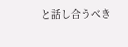と話し合うべき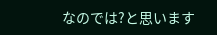なのでは?と思います